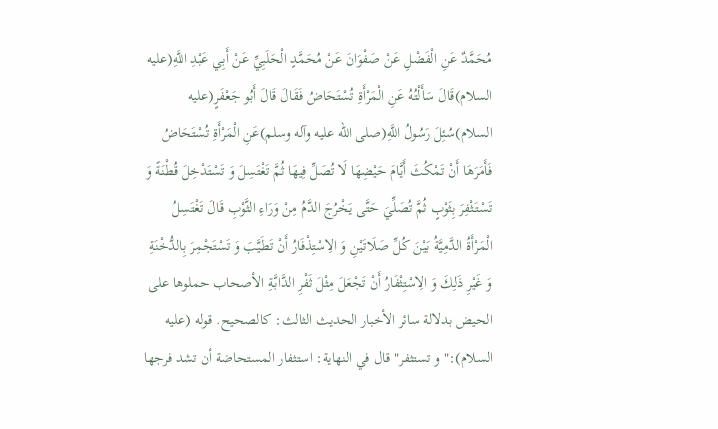مُحَمَّدٌ عَنِ الْفَضْلِ عَنْ صَفْوَانَ عَنْ مُحَمَّدٍ الْحَلَبِيِّ عَنْ أَبِي عَبْدِ اللَّهِ(عليه السلام)قَالَ سَأَلْتُهُ عَنِ الْمَرْأَةِ تُسْتَحَاضُ فَقَالَ قَالَ أَبُو جَعْفَرٍ(عليه السلام)سُئِلَ رَسُولُ اللَّهِ(صلى الله عليه وآله وسلم)عَنِ الْمَرْأَةِ تُسْتَحَاضُ فَأَمَرَهَا أَنْ تَمْكُثَ أَيَّامَ حَيْضِهَا لَا تُصَلِّ فِيهَا ثُمَّ تَغْتَسِلَ وَ تَسْتَدْخِلَ قُطْنَةً وَ تَسْتَثْفِرَ بِثَوْبٍ ثُمَّ تُصَلِّيَ حَتَّى يَخْرُجَ الدَّمُ مِنْ وَرَاءِ الثَّوْبِ قَالَ تَغْتَسِلُ الْمَرْأَةُ الدَّمِيَّةُ بَيْنَ كُلِّ صَلَاتَيْنِ وَ الِاسْتِذْفَارُ أَنْ تَطَيَّبَ وَ تَسْتَجْمِرَ بِالدُّخْنَةِ وَ غَيْرِ ذَلِكَ وَ الِاسْتِثْفَارُ أَنْ تَجْعَلَ مِثْلَ ثَفْرِ الدَّابَّةِ الأصحاب حملوها على الحيض بدلالة سائر الأخبار الحديث الثالث: كالصحيح. قوله (عليه السلام):" و تستثفر" قال في النهاية: استثفار المستحاضة أن تشد فرجها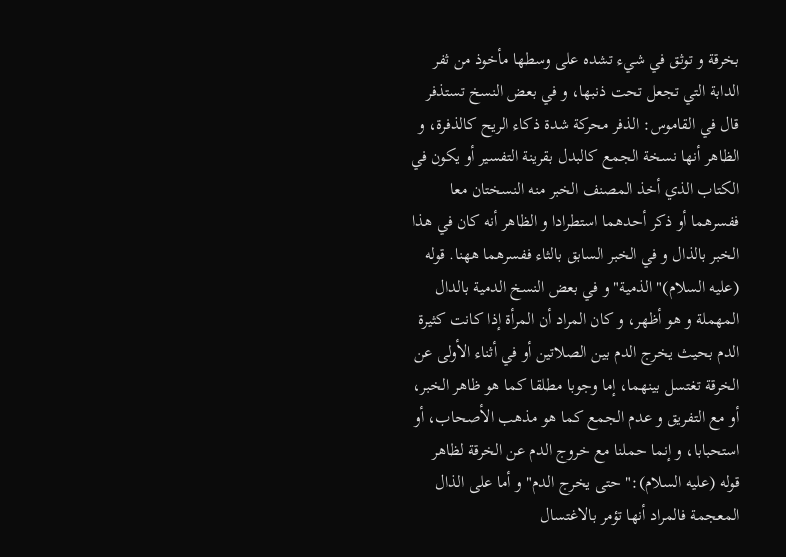بخرقة و توثق في شيء تشده على وسطها مأخوذ من ثفر الدابة التي تجعل تحت ذنبها، و في بعض النسخ تستذفر قال في القاموس: الذفر محركة شدة ذكاء الريح كالذفرة، و الظاهر أنها نسخة الجمع كالبدل بقرينة التفسير أو يكون في الكتاب الذي أخذ المصنف الخبر منه النسختان معا ففسرهما أو ذكر أحدهما استطرادا و الظاهر أنه كان في هذا الخبر بالذال و في الخبر السابق بالثاء ففسرهما ههنا. قوله (عليه السلام)" الذمية" و في بعض النسخ الدمية بالدال المهملة و هو أظهر، و كان المراد أن المرأة إذا كانت كثيرة الدم بحيث يخرج الدم بين الصلاتين أو في أثناء الأولى عن الخرقة تغتسل بينهما، إما وجوبا مطلقا كما هو ظاهر الخبر، أو مع التفريق و عدم الجمع كما هو مذهب الأصحاب، أو استحبابا، و إنما حملنا مع خروج الدم عن الخرقة لظاهر قوله (عليه السلام):" حتى يخرج الدم" و أما على الذال المعجمة فالمراد أنها تؤمر بالاغتسال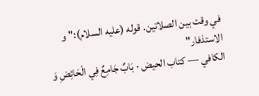في وقت بين الصلاتين. قوله (عليه السلام):" و الاستذفار"
الكافي — كتاب الحيض · بَابٌ جَامِعٌ فِي الْحَائِضِ وَ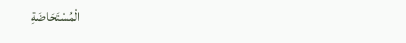الْمُسْتَحَاضَةِ